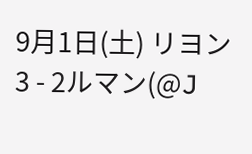9月1日(土) リヨン3 - 2ルマン(@J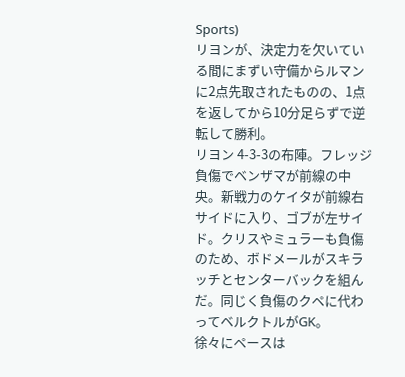Sports)
リヨンが、決定力を欠いている間にまずい守備からルマンに2点先取されたものの、1点を返してから10分足らずで逆転して勝利。
リヨン 4-3-3の布陣。フレッジ負傷でベンザマが前線の中央。新戦力のケイタが前線右サイドに入り、ゴブが左サイド。クリスやミュラーも負傷のため、ボドメールがスキラッチとセンターバックを組んだ。同じく負傷のクペに代わってベルクトルがGK。
徐々にペースは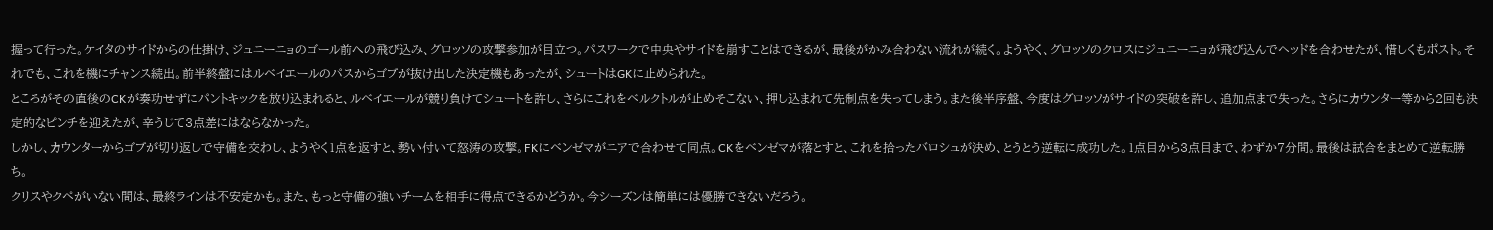握って行った。ケイタのサイドからの仕掛け、ジュニーニョのゴール前への飛び込み、グロッソの攻撃参加が目立つ。パスワークで中央やサイドを崩すことはできるが、最後がかみ合わない流れが続く。ようやく、グロッソのクロスにジュニーニョが飛び込んでヘッドを合わせたが、惜しくもポスト。それでも、これを機にチャンス続出。前半終盤にはルベイエールのパスからゴブが抜け出した決定機もあったが、シュートはGKに止められた。
ところがその直後のCKが奏功せずにパントキックを放り込まれると、ルベイエールが競り負けてシュートを許し、さらにこれをベルクトルが止めそこない、押し込まれて先制点を失ってしまう。また後半序盤、今度はグロッソがサイドの突破を許し、追加点まで失った。さらにカウンター等から2回も決定的なピンチを迎えたが、辛うじて3点差にはならなかった。
しかし、カウンターからゴブが切り返しで守備を交わし、ようやく1点を返すと、勢い付いて怒涛の攻撃。FKにベンゼマがニアで合わせて同点。CKをベンゼマが落とすと、これを拾ったバロシュが決め、とうとう逆転に成功した。1点目から3点目まで、わずか7分間。最後は試合をまとめて逆転勝ち。
クリスやクペがいない間は、最終ラインは不安定かも。また、もっと守備の強いチームを相手に得点できるかどうか。今シーズンは簡単には優勝できないだろう。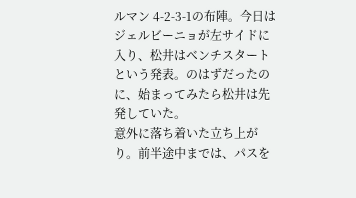ルマン 4-2-3-1の布陣。今日はジェルビーニョが左サイドに入り、松井はベンチスタートという発表。のはずだったのに、始まってみたら松井は先発していた。
意外に落ち着いた立ち上がり。前半途中までは、パスを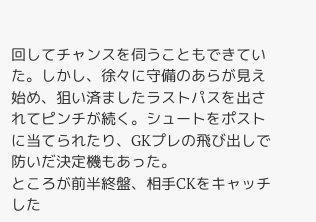回してチャンスを伺うこともできていた。しかし、徐々に守備のあらが見え始め、狙い済ましたラストパスを出されてピンチが続く。シュートをポストに当てられたり、GKプレの飛び出しで防いだ決定機もあった。
ところが前半終盤、相手CKをキャッチした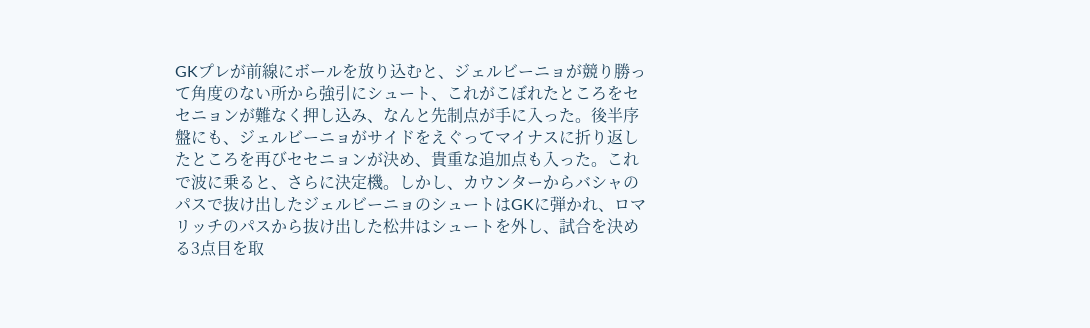GKプレが前線にボールを放り込むと、ジェルビーニョが競り勝って角度のない所から強引にシュート、これがこぼれたところをセセニョンが難なく押し込み、なんと先制点が手に入った。後半序盤にも、ジェルビーニョがサイドをえぐってマイナスに折り返したところを再びセセニョンが決め、貴重な追加点も入った。これで波に乗ると、さらに決定機。しかし、カウンターからバシャのパスで抜け出したジェルビーニョのシュートはGKに弾かれ、ロマリッチのパスから抜け出した松井はシュートを外し、試合を決める3点目を取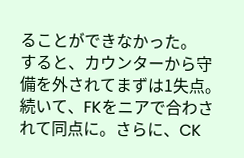ることができなかった。
すると、カウンターから守備を外されてまずは1失点。続いて、FKをニアで合わされて同点に。さらに、CK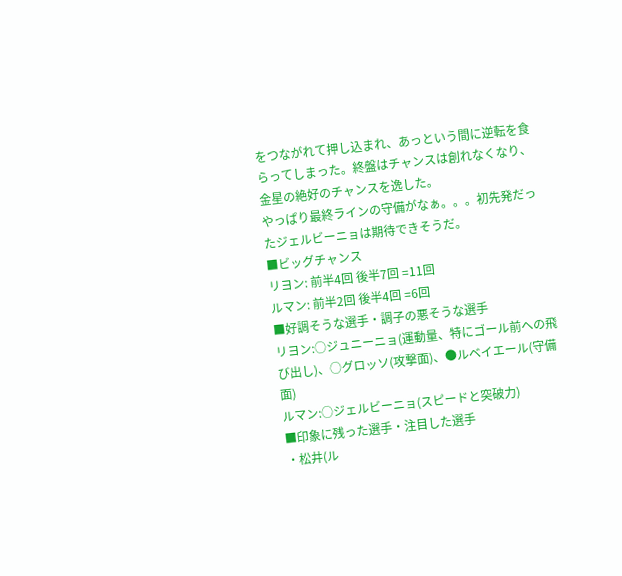をつながれて押し込まれ、あっという間に逆転を食らってしまった。終盤はチャンスは創れなくなり、金星の絶好のチャンスを逸した。
やっぱり最終ラインの守備がなぁ。。。初先発だったジェルビーニョは期待できそうだ。
■ビッグチャンス
リヨン: 前半4回 後半7回 =11回
ルマン: 前半2回 後半4回 =6回
■好調そうな選手・調子の悪そうな選手
リヨン:○ジュニーニョ(運動量、特にゴール前への飛び出し)、○グロッソ(攻撃面)、●ルベイエール(守備面)
ルマン:○ジェルビーニョ(スピードと突破力)
■印象に残った選手・注目した選手
・松井(ル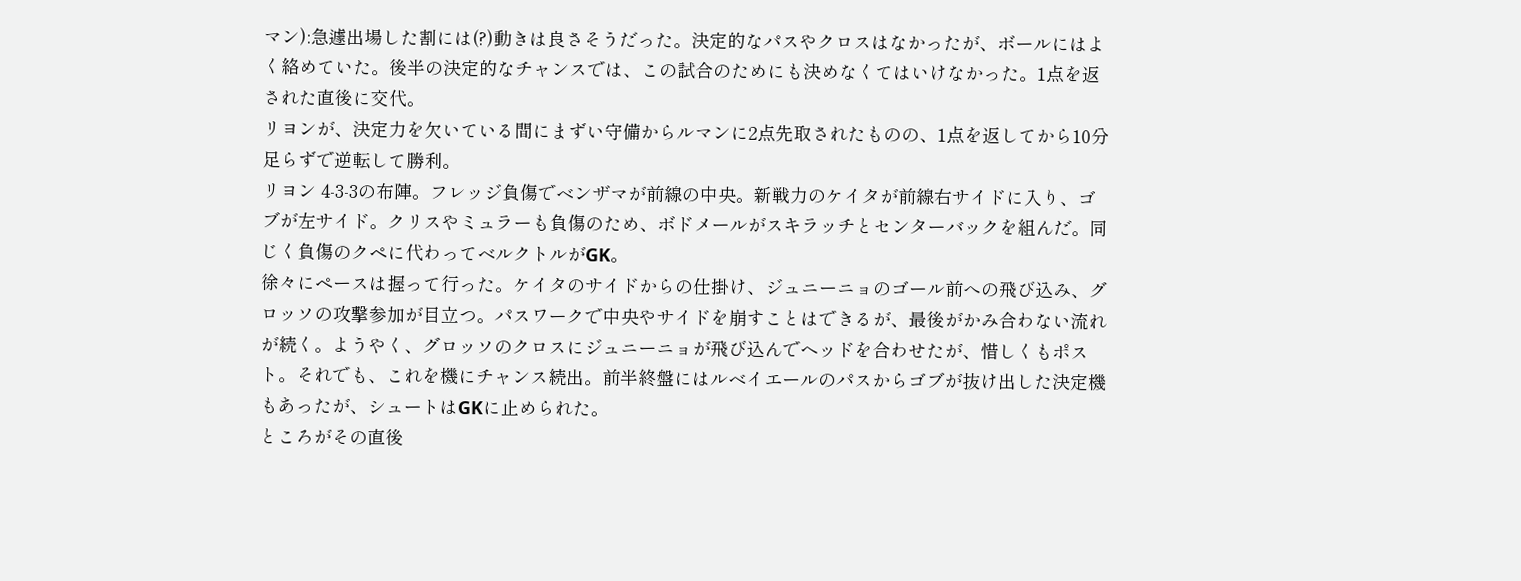マン):急遽出場した割には(?)動きは良さそうだった。決定的なパスやクロスはなかったが、ボールにはよく絡めていた。後半の決定的なチャンスでは、この試合のためにも決めなくてはいけなかった。1点を返された直後に交代。
リヨンが、決定力を欠いている間にまずい守備からルマンに2点先取されたものの、1点を返してから10分足らずで逆転して勝利。
リヨン 4-3-3の布陣。フレッジ負傷でベンザマが前線の中央。新戦力のケイタが前線右サイドに入り、ゴブが左サイド。クリスやミュラーも負傷のため、ボドメールがスキラッチとセンターバックを組んだ。同じく負傷のクペに代わってベルクトルがGK。
徐々にペースは握って行った。ケイタのサイドからの仕掛け、ジュニーニョのゴール前への飛び込み、グロッソの攻撃参加が目立つ。パスワークで中央やサイドを崩すことはできるが、最後がかみ合わない流れが続く。ようやく、グロッソのクロスにジュニーニョが飛び込んでヘッドを合わせたが、惜しくもポスト。それでも、これを機にチャンス続出。前半終盤にはルベイエールのパスからゴブが抜け出した決定機もあったが、シュートはGKに止められた。
ところがその直後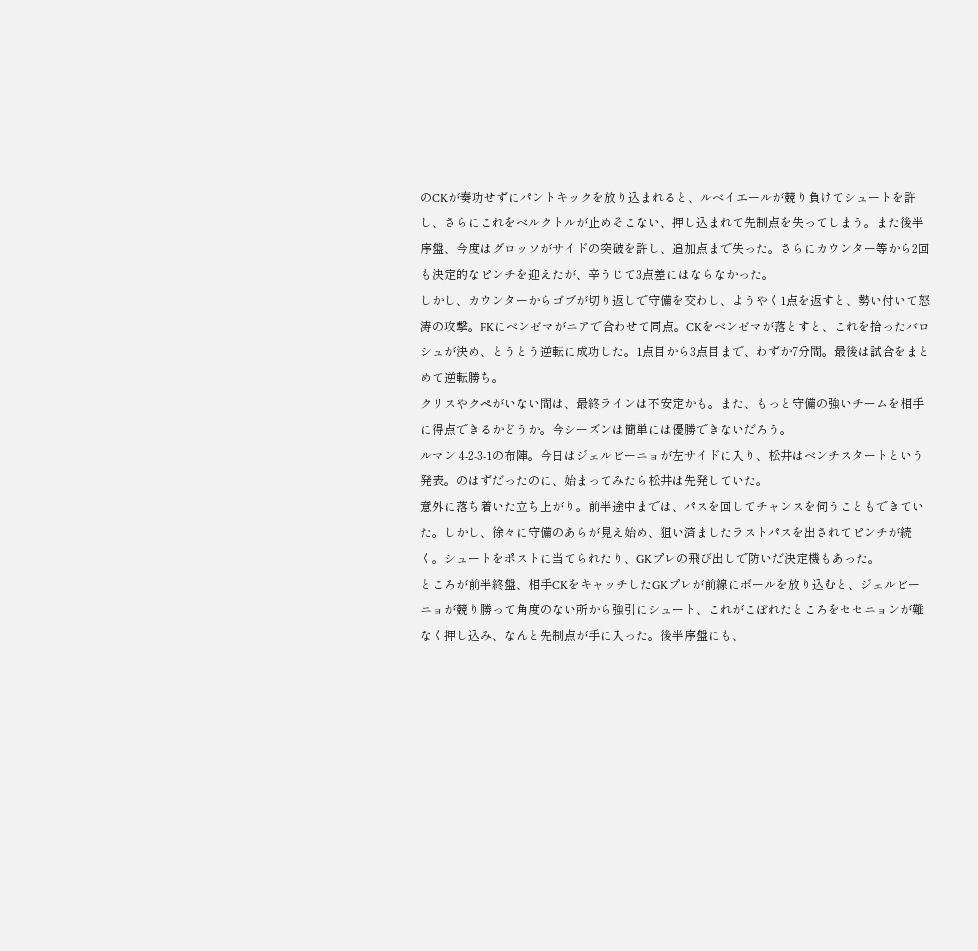のCKが奏功せずにパントキックを放り込まれると、ルベイエールが競り負けてシュートを許し、さらにこれをベルクトルが止めそこない、押し込まれて先制点を失ってしまう。また後半序盤、今度はグロッソがサイドの突破を許し、追加点まで失った。さらにカウンター等から2回も決定的なピンチを迎えたが、辛うじて3点差にはならなかった。
しかし、カウンターからゴブが切り返しで守備を交わし、ようやく1点を返すと、勢い付いて怒涛の攻撃。FKにベンゼマがニアで合わせて同点。CKをベンゼマが落とすと、これを拾ったバロシュが決め、とうとう逆転に成功した。1点目から3点目まで、わずか7分間。最後は試合をまとめて逆転勝ち。
クリスやクペがいない間は、最終ラインは不安定かも。また、もっと守備の強いチームを相手に得点できるかどうか。今シーズンは簡単には優勝できないだろう。
ルマン 4-2-3-1の布陣。今日はジェルビーニョが左サイドに入り、松井はベンチスタートという発表。のはずだったのに、始まってみたら松井は先発していた。
意外に落ち着いた立ち上がり。前半途中までは、パスを回してチャンスを伺うこともできていた。しかし、徐々に守備のあらが見え始め、狙い済ましたラストパスを出されてピンチが続く。シュートをポストに当てられたり、GKプレの飛び出しで防いだ決定機もあった。
ところが前半終盤、相手CKをキャッチしたGKプレが前線にボールを放り込むと、ジェルビーニョが競り勝って角度のない所から強引にシュート、これがこぼれたところをセセニョンが難なく押し込み、なんと先制点が手に入った。後半序盤にも、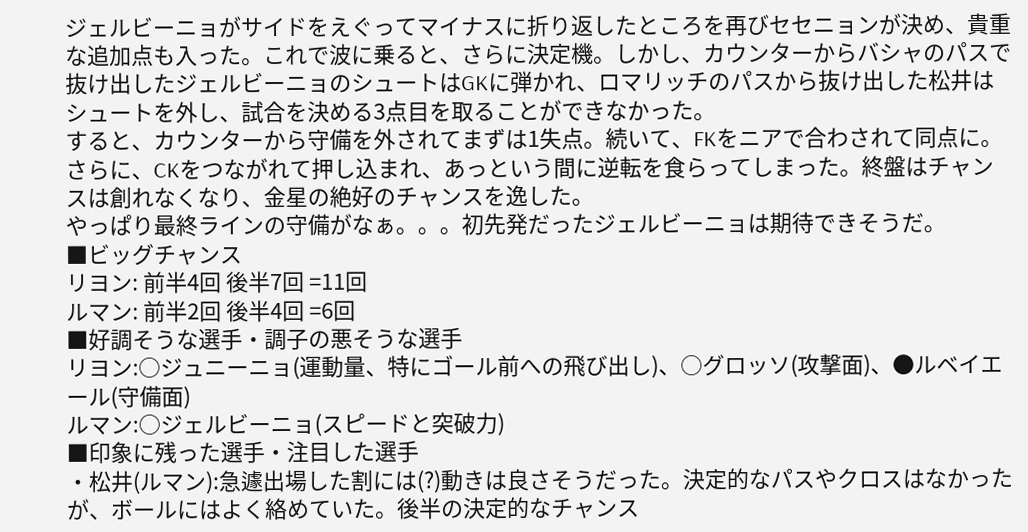ジェルビーニョがサイドをえぐってマイナスに折り返したところを再びセセニョンが決め、貴重な追加点も入った。これで波に乗ると、さらに決定機。しかし、カウンターからバシャのパスで抜け出したジェルビーニョのシュートはGKに弾かれ、ロマリッチのパスから抜け出した松井はシュートを外し、試合を決める3点目を取ることができなかった。
すると、カウンターから守備を外されてまずは1失点。続いて、FKをニアで合わされて同点に。さらに、CKをつながれて押し込まれ、あっという間に逆転を食らってしまった。終盤はチャンスは創れなくなり、金星の絶好のチャンスを逸した。
やっぱり最終ラインの守備がなぁ。。。初先発だったジェルビーニョは期待できそうだ。
■ビッグチャンス
リヨン: 前半4回 後半7回 =11回
ルマン: 前半2回 後半4回 =6回
■好調そうな選手・調子の悪そうな選手
リヨン:○ジュニーニョ(運動量、特にゴール前への飛び出し)、○グロッソ(攻撃面)、●ルベイエール(守備面)
ルマン:○ジェルビーニョ(スピードと突破力)
■印象に残った選手・注目した選手
・松井(ルマン):急遽出場した割には(?)動きは良さそうだった。決定的なパスやクロスはなかったが、ボールにはよく絡めていた。後半の決定的なチャンス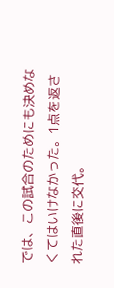では、この試合のためにも決めなくてはいけなかった。1点を返された直後に交代。